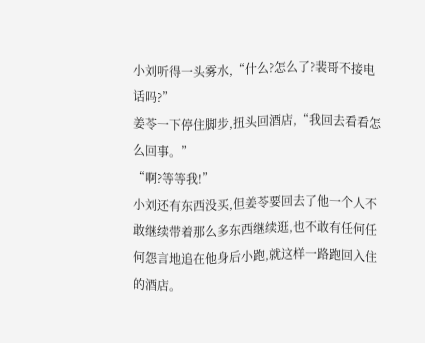小刘听得一头雾水,“什么?怎么了?裴哥不接电话吗?”
姜苓一下停住脚步,扭头回酒店,“我回去看看怎么回事。”
“啊?等等我!”
小刘还有东西没买,但姜苓要回去了他一个人不敢继续带着那么多东西继续逛,也不敢有任何任何怨言地追在他身后小跑,就这样一路跑回入住的酒店。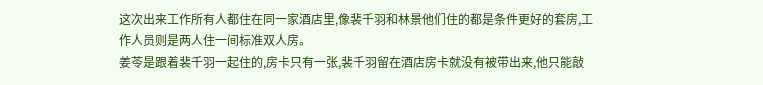这次出来工作所有人都住在同一家酒店里,像裴千羽和林景他们住的都是条件更好的套房,工作人员则是两人住一间标准双人房。
姜苓是跟着裴千羽一起住的,房卡只有一张,裴千羽留在酒店房卡就没有被带出来,他只能敲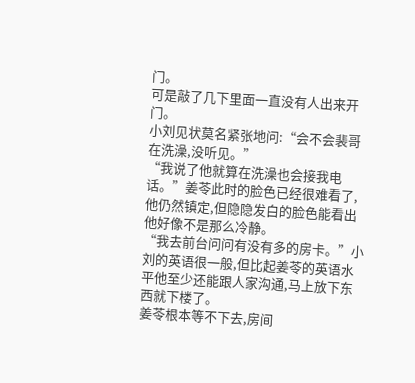门。
可是敲了几下里面一直没有人出来开门。
小刘见状莫名紧张地问:“会不会裴哥在洗澡,没听见。”
“我说了他就算在洗澡也会接我电话。”姜苓此时的脸色已经很难看了,他仍然镇定,但隐隐发白的脸色能看出他好像不是那么冷静。
“我去前台问问有没有多的房卡。”小刘的英语很一般,但比起姜苓的英语水平他至少还能跟人家沟通,马上放下东西就下楼了。
姜苓根本等不下去,房间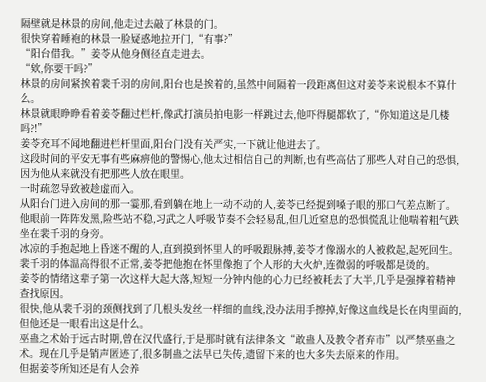隔壁就是林景的房间,他走过去敲了林景的门。
很快穿着睡袍的林景一脸疑惑地拉开门,“有事?”
“阳台借我。”姜苓从他身侧径直走进去。
“欸,你要干吗?”
林景的房间紧挨着裴千羽的房间,阳台也是挨着的,虽然中间隔着一段距离但这对姜苓来说根本不算什么。
林景就眼睁睁看着姜苓翻过栏杆,像武打演员拍电影一样跳过去,他吓得腿都软了,“你知道这是几楼吗?!”
姜苓充耳不闻地翻进栏杆里面,阳台门没有关严实,一下就让他进去了。
这段时间的平安无事有些麻痹他的警惕心,他太过相信自己的判断,也有些高估了那些人对自己的恐惧,因为他从来就没有把那些人放在眼里。
一时疏忽导致被趁虚而入。
从阳台门进入房间的那一霎那,看到躺在地上一动不动的人,姜苓已经提到嗓子眼的那口气差点断了。
他眼前一阵阵发黑,险些站不稳,习武之人呼吸节奏不会轻易乱,但几近窒息的恐惧慌乱让他喘着粗气跌坐在裴千羽的身旁。
冰凉的手抱起地上昏迷不醒的人,直到摸到怀里人的呼吸跟脉搏,姜苓才像溺水的人被救起,起死回生。
裴千羽的体温高得很不正常,姜苓把他抱在怀里像抱了个人形的大火炉,连微弱的呼吸都是烫的。
姜苓的情绪这辈子第一次这样大起大落,短短一分钟内他的心力已经被耗去了大半,几乎是强撑着精神查找原因。
很快,他从裴千羽的颈侧找到了几根头发丝一样细的血线,没办法用手擦掉,好像这血线是长在肉里面的,但他还是一眼看出这是什么。
巫蛊之术始于远古时期,曾在汉代盛行,于是那时就有法律条文“敢蛊人及教令者弃市”以严禁巫蛊之术。现在几乎是销声匿迹了,很多制蛊之法早已失传,遗留下来的也大多失去原来的作用。
但据姜苓所知还是有人会养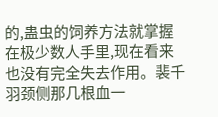的,蛊虫的饲养方法就掌握在极少数人手里,现在看来也没有完全失去作用。裴千羽颈侧那几根血一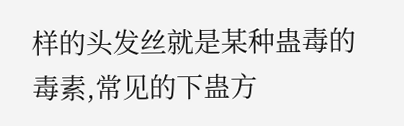样的头发丝就是某种蛊毒的毒素,常见的下蛊方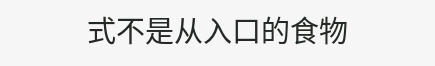式不是从入口的食物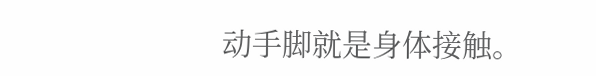动手脚就是身体接触。